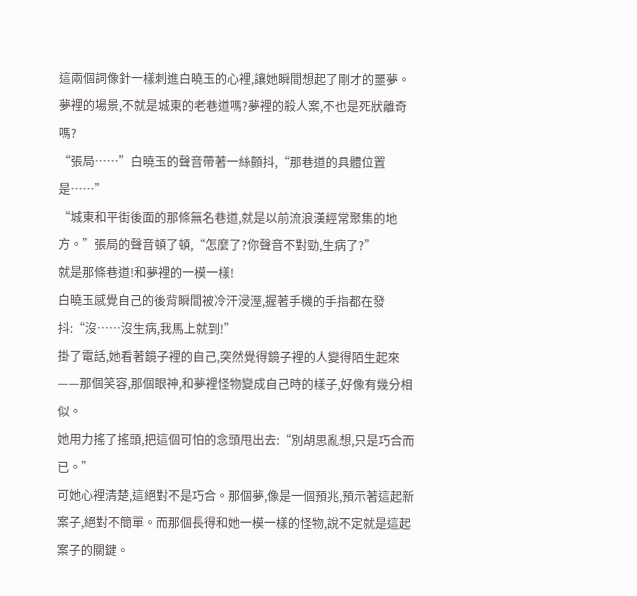這兩個詞像針一樣刺進白曉玉的心裡,讓她瞬間想起了剛才的噩夢。夢裡的場景,不就是城東的老巷道嗎?夢裡的殺人案,不也是死狀離奇嗎?
“張局……”白曉玉的聲音帶著一絲顫抖,“那巷道的具體位置是……”
“城東和平街後面的那條無名巷道,就是以前流浪漢經常聚集的地方。”張局的聲音頓了頓,“怎麼了?你聲音不對勁,生病了?”
就是那條巷道!和夢裡的一模一樣!
白曉玉感覺自己的後背瞬間被冷汗浸溼,握著手機的手指都在發抖:“沒……沒生病,我馬上就到!”
掛了電話,她看著鏡子裡的自己,突然覺得鏡子裡的人變得陌生起來——那個笑容,那個眼神,和夢裡怪物變成自己時的樣子,好像有幾分相似。
她用力搖了搖頭,把這個可怕的念頭甩出去:“別胡思亂想,只是巧合而已。”
可她心裡清楚,這絕對不是巧合。那個夢,像是一個預兆,預示著這起新案子,絕對不簡單。而那個長得和她一模一樣的怪物,說不定就是這起案子的關鍵。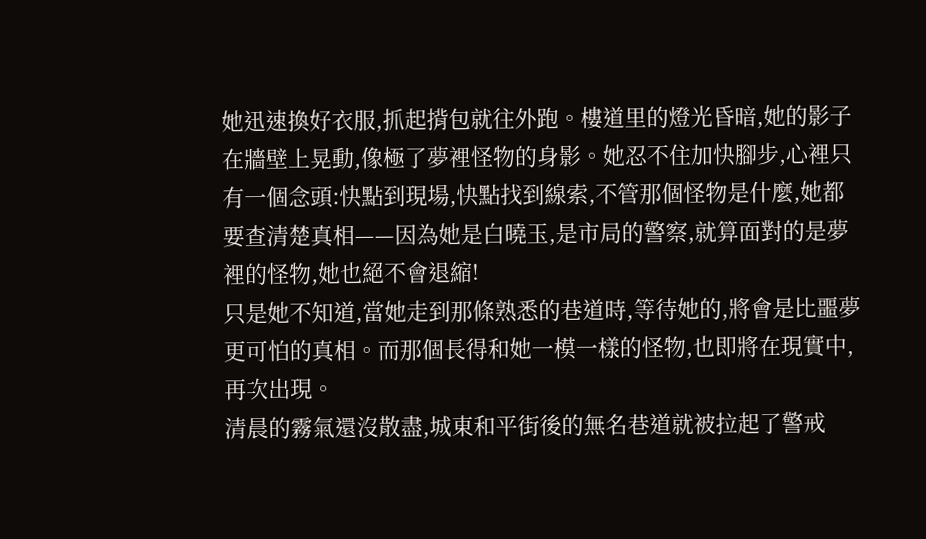她迅速換好衣服,抓起揹包就往外跑。樓道里的燈光昏暗,她的影子在牆壁上晃動,像極了夢裡怪物的身影。她忍不住加快腳步,心裡只有一個念頭:快點到現場,快點找到線索,不管那個怪物是什麼,她都要查清楚真相——因為她是白曉玉,是市局的警察,就算面對的是夢裡的怪物,她也絕不會退縮!
只是她不知道,當她走到那條熟悉的巷道時,等待她的,將會是比噩夢更可怕的真相。而那個長得和她一模一樣的怪物,也即將在現實中,再次出現。
清晨的霧氣還沒散盡,城東和平街後的無名巷道就被拉起了警戒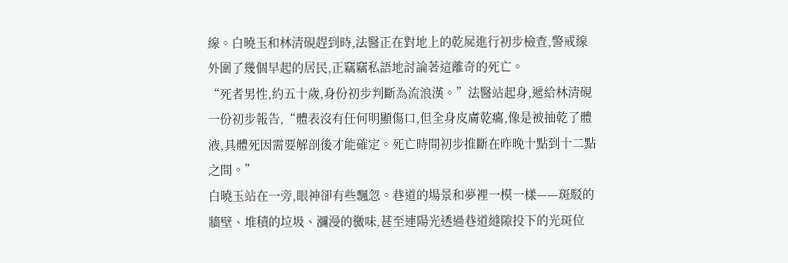線。白曉玉和林清硯趕到時,法醫正在對地上的乾屍進行初步檢查,警戒線外圍了幾個早起的居民,正竊竊私語地討論著這離奇的死亡。
“死者男性,約五十歲,身份初步判斷為流浪漢。”法醫站起身,遞給林清硯一份初步報告,“體表沒有任何明顯傷口,但全身皮膚乾癟,像是被抽乾了體液,具體死因需要解剖後才能確定。死亡時間初步推斷在昨晚十點到十二點之間。”
白曉玉站在一旁,眼神卻有些飄忽。巷道的場景和夢裡一模一樣——斑駁的牆壁、堆積的垃圾、瀰漫的黴味,甚至連陽光透過巷道縫隙投下的光斑位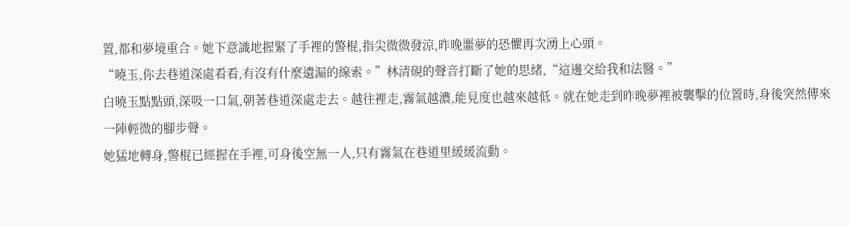置,都和夢境重合。她下意識地握緊了手裡的警棍,指尖微微發涼,昨晚噩夢的恐懼再次湧上心頭。
“曉玉,你去巷道深處看看,有沒有什麼遺漏的線索。”林清硯的聲音打斷了她的思緒,“這邊交給我和法醫。”
白曉玉點點頭,深吸一口氣,朝著巷道深處走去。越往裡走,霧氣越濃,能見度也越來越低。就在她走到昨晚夢裡被襲擊的位置時,身後突然傳來一陣輕微的腳步聲。
她猛地轉身,警棍已經握在手裡,可身後空無一人,只有霧氣在巷道里緩緩流動。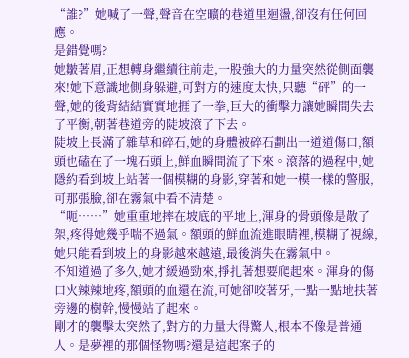“誰?”她喊了一聲,聲音在空曠的巷道里迴盪,卻沒有任何回應。
是錯覺嗎?
她皺著眉,正想轉身繼續往前走,一股強大的力量突然從側面襲來!她下意識地側身躲避,可對方的速度太快,只聽“砰”的一聲,她的後背結結實實地捱了一拳,巨大的衝擊力讓她瞬間失去了平衡,朝著巷道旁的陡坡滾了下去。
陡坡上長滿了雜草和碎石,她的身體被碎石劃出一道道傷口,額頭也磕在了一塊石頭上,鮮血瞬間流了下來。滾落的過程中,她隱約看到坡上站著一個模糊的身影,穿著和她一模一樣的警服,可那張臉,卻在霧氣中看不清楚。
“呃……”她重重地摔在坡底的平地上,渾身的骨頭像是散了架,疼得她幾乎喘不過氣。額頭的鮮血流進眼睛裡,模糊了視線,她只能看到坡上的身影越來越遠,最後消失在霧氣中。
不知道過了多久,她才緩過勁來,掙扎著想要爬起來。渾身的傷口火辣辣地疼,額頭的血還在流,可她卻咬著牙,一點一點地扶著旁邊的樹幹,慢慢站了起來。
剛才的襲擊太突然了,對方的力量大得驚人,根本不像是普通人。是夢裡的那個怪物嗎?還是這起案子的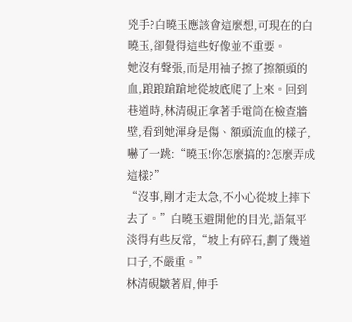兇手?白曉玉應該會這麼想,可現在的白曉玉,卻覺得這些好像並不重要。
她沒有聲張,而是用袖子擦了擦額頭的血,踉踉蹌蹌地從坡底爬了上來。回到巷道時,林清硯正拿著手電筒在檢查牆壁,看到她渾身是傷、額頭流血的樣子,嚇了一跳:“曉玉!你怎麼搞的?怎麼弄成這樣?”
“沒事,剛才走太急,不小心從坡上摔下去了。”白曉玉避開他的目光,語氣平淡得有些反常,“坡上有碎石,劃了幾道口子,不嚴重。”
林清硯皺著眉,伸手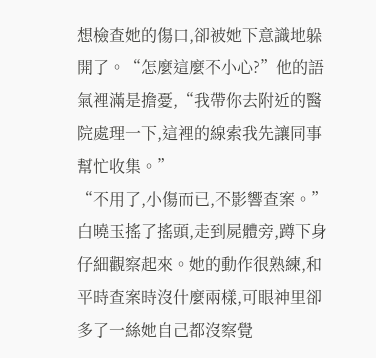想檢查她的傷口,卻被她下意識地躲開了。“怎麼這麼不小心?”他的語氣裡滿是擔憂,“我帶你去附近的醫院處理一下,這裡的線索我先讓同事幫忙收集。”
“不用了,小傷而已,不影響查案。”白曉玉搖了搖頭,走到屍體旁,蹲下身仔細觀察起來。她的動作很熟練,和平時查案時沒什麼兩樣,可眼神里卻多了一絲她自己都沒察覺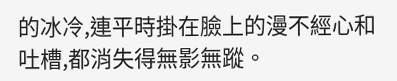的冰冷,連平時掛在臉上的漫不經心和吐槽,都消失得無影無蹤。